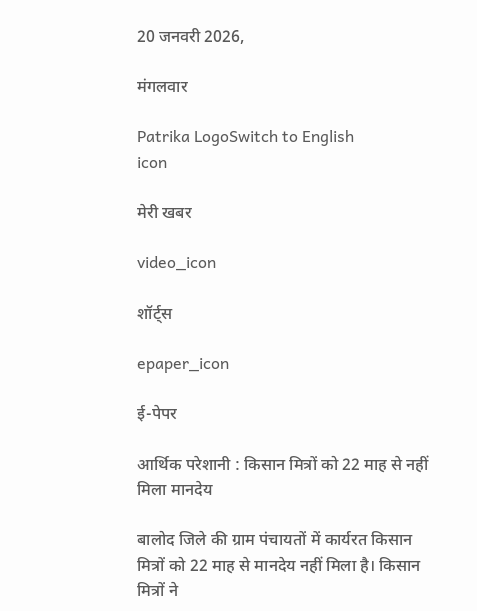20 जनवरी 2026,

मंगलवार

Patrika LogoSwitch to English
icon

मेरी खबर

video_icon

शॉर्ट्स

epaper_icon

ई-पेपर

आर्थिक परेशानी : किसान मित्रों को 22 माह से नहीं मिला मानदेय

बालोद जिले की ग्राम पंचायतों में कार्यरत किसान मित्रों को 22 माह से मानदेय नहीं मिला है। किसान मित्रों ने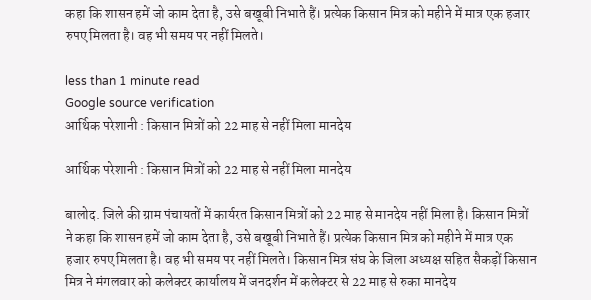कहा कि शासन हमें जो काम देता है, उसे बखूबी निभाते हैं। प्रत्येक किसान मित्र को महीने में मात्र एक हजार रुपए मिलता है। वह भी समय पर नहीं मिलते।

less than 1 minute read
Google source verification
आर्थिक परेशानी : किसान मित्रों को 22 माह से नहीं मिला मानदेय

आर्थिक परेशानी : किसान मित्रों को 22 माह से नहीं मिला मानदेय

बालोद. जिले की ग्राम पंचायतों में कार्यरत किसान मित्रों को 22 माह से मानदेय नहीं मिला है। किसान मित्रों ने कहा कि शासन हमें जो काम देता है, उसे बखूबी निभाते हैं। प्रत्येक किसान मित्र को महीने में मात्र एक हजार रुपए मिलता है। वह भी समय पर नहीं मिलते। किसान मित्र संघ के जिला अध्यक्ष सहित सैकड़ों किसान मित्र ने मंगलवार को कलेक्टर कार्यालय में जनदर्शन में कलेक्टर से 22 माह से रुका मानदेय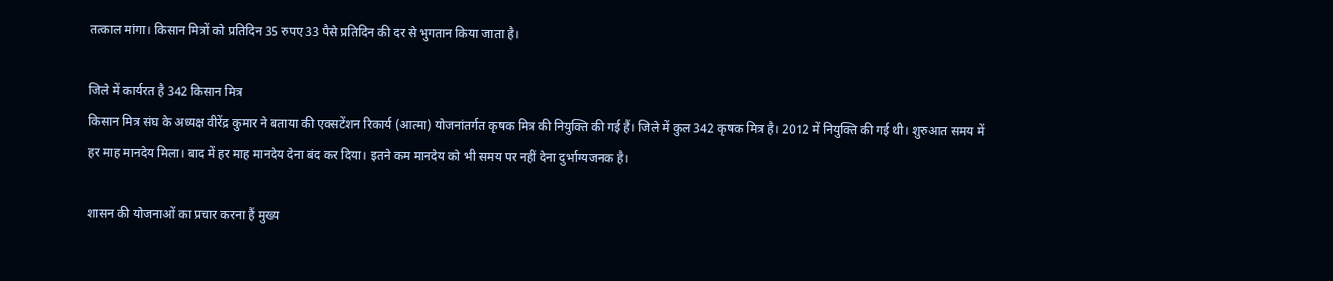तत्काल मांगा। किसान मित्रों को प्रतिदिन 35 रुपए 33 पैसे प्रतिदिन की दर से भुगतान किया जाता है।

जिले में कार्यरत है 342 किसान मित्र
किसान मित्र संघ के अध्यक्ष वीरेंद्र कुमार ने बताया की एक्सटेंशन रिकार्य (आत्मा) योजनांतर्गत कृषक मित्र की नियुक्ति की गई हैं। जिले में कुल 342 कृषक मित्र है। 2012 में नियुक्ति की गई थी। शुरुआत समय में हर माह मानदेय मिला। बाद में हर माह मानदेय देना बंद कर दिया। इतने कम मानदेय को भी समय पर नहीं देना दुर्भाग्यजनक है।

शासन की योजनाओं का प्रचार करना हैं मुख्य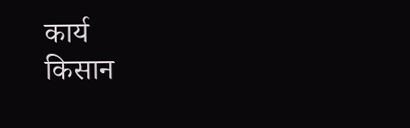कार्य
किसान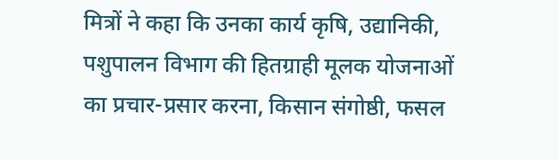मित्रों ने कहा कि उनका कार्य कृषि, उद्यानिकी, पशुपालन विभाग की हितग्राही मूलक योजनाओं का प्रचार-प्रसार करना, किसान संगोष्ठी, फसल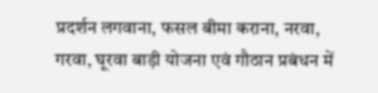प्रदर्शन लगवाना, फसल बीमा कराना, नरवा, गरवा, घूरवा बाड़ी योजना एवं गौठान प्रबंधन में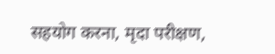सहयोग करना, मृदा परीक्षण,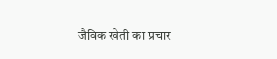जैविक खेती का प्रचार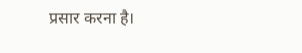प्रसार करना है।